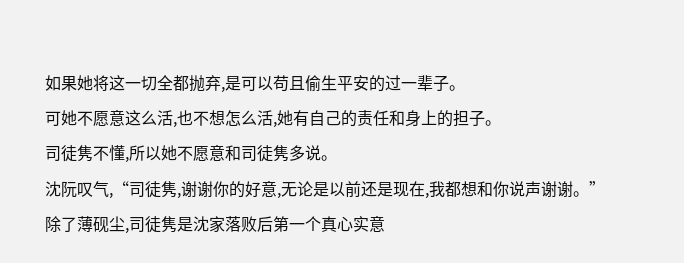如果她将这一切全都抛弃,是可以苟且偷生平安的过一辈子。
可她不愿意这么活,也不想怎么活,她有自己的责任和身上的担子。
司徒隽不懂,所以她不愿意和司徒隽多说。
沈阮叹气,“司徒隽,谢谢你的好意,无论是以前还是现在,我都想和你说声谢谢。”
除了薄砚尘,司徒隽是沈家落败后第一个真心实意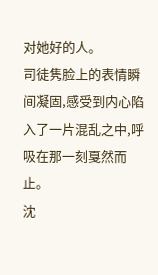对她好的人。
司徒隽脸上的表情瞬间凝固,感受到内心陷入了一片混乱之中,呼吸在那一刻戛然而止。
沈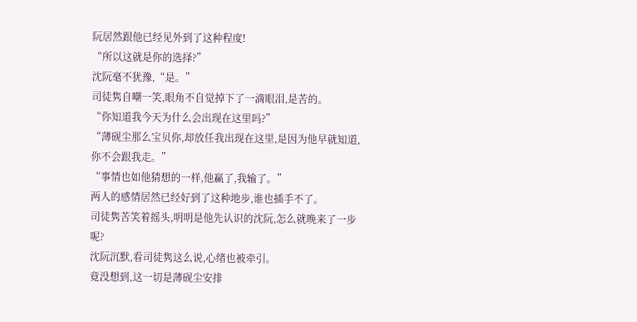阮居然跟他已经见外到了这种程度!
“所以这就是你的选择?”
沈阮毫不犹豫,“是。”
司徒隽自嘲一笑,眼角不自觉掉下了一滴眼泪,是苦的。
“你知道我今天为什么会出现在这里吗?”
“薄砚尘那么宝贝你,却放任我出现在这里,是因为他早就知道,你不会跟我走。”
“事情也如他猜想的一样,他赢了,我输了。”
两人的感情居然已经好到了这种地步,谁也插手不了。
司徒隽苦笑着摇头,明明是他先认识的沈阮,怎么就晚来了一步呢?
沈阮沉默,看司徒隽这么说,心绪也被牵引。
竟没想到,这一切是薄砚尘安排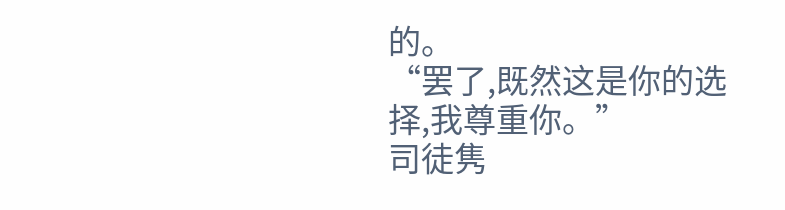的。
“罢了,既然这是你的选择,我尊重你。”
司徒隽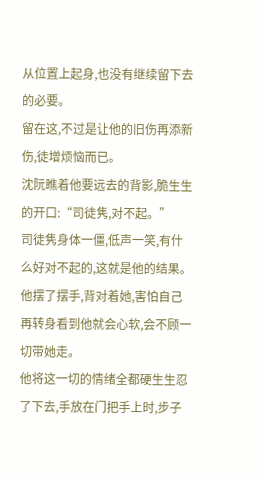从位置上起身,也没有继续留下去的必要。
留在这,不过是让他的旧伤再添新伤,徒增烦恼而已。
沈阮瞧着他要远去的背影,脆生生的开口:“司徒隽,对不起。”
司徒隽身体一僵,低声一笑,有什么好对不起的,这就是他的结果。
他摆了摆手,背对着她,害怕自己再转身看到他就会心软,会不顾一切带她走。
他将这一切的情绪全都硬生生忍了下去,手放在门把手上时,步子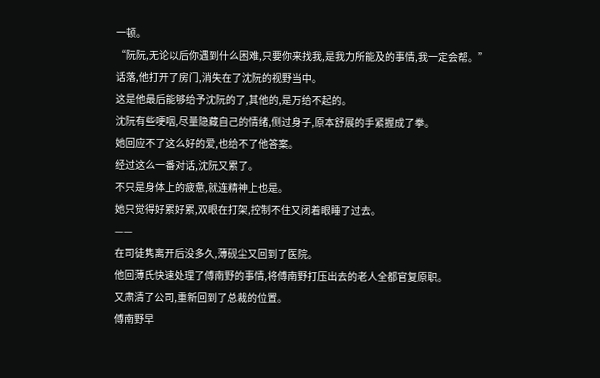一顿。
“阮阮,无论以后你遇到什么困难,只要你来找我,是我力所能及的事情,我一定会帮。”
话落,他打开了房门,消失在了沈阮的视野当中。
这是他最后能够给予沈阮的了,其他的,是万给不起的。
沈阮有些哽咽,尽量隐藏自己的情绪,侧过身子,原本舒展的手紧握成了拳。
她回应不了这么好的爱,也给不了他答案。
经过这么一番对话,沈阮又累了。
不只是身体上的疲惫,就连精神上也是。
她只觉得好累好累,双眼在打架,控制不住又闭着眼睡了过去。
——
在司徒隽离开后没多久,薄砚尘又回到了医院。
他回薄氏快速处理了傅南野的事情,将傅南野打压出去的老人全都官复原职。
又肃清了公司,重新回到了总裁的位置。
傅南野早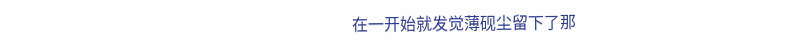在一开始就发觉薄砚尘留下了那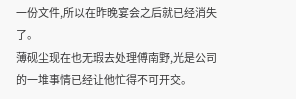一份文件,所以在昨晚宴会之后就已经消失了。
薄砚尘现在也无瑕去处理傅南野,光是公司的一堆事情已经让他忙得不可开交。